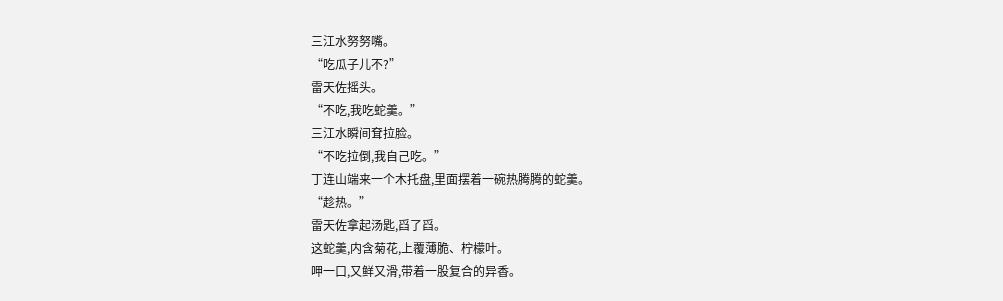三江水努努嘴。
“吃瓜子儿不?”
雷天佐摇头。
“不吃,我吃蛇羹。”
三江水瞬间耷拉脸。
“不吃拉倒,我自己吃。”
丁连山端来一个木托盘,里面摆着一碗热腾腾的蛇羹。
“趁热。”
雷天佐拿起汤匙,舀了舀。
这蛇羹,内含菊花,上覆薄脆、柠檬叶。
呷一口,又鲜又滑,带着一股复合的异香。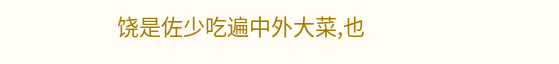饶是佐少吃遍中外大菜,也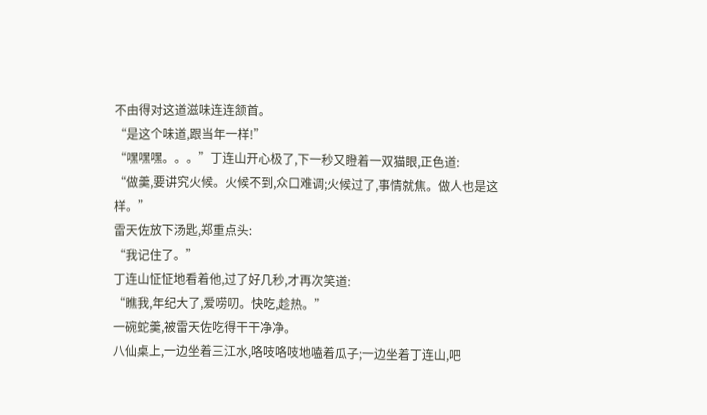不由得对这道滋味连连颔首。
“是这个味道,跟当年一样!”
“嘿嘿嘿。。。”丁连山开心极了,下一秒又瞪着一双猫眼,正色道:
“做羹,要讲究火候。火候不到,众口难调;火候过了,事情就焦。做人也是这样。”
雷天佐放下汤匙,郑重点头:
“我记住了。”
丁连山怔怔地看着他,过了好几秒,才再次笑道:
“瞧我,年纪大了,爱唠叨。快吃,趁热。”
一碗蛇羹,被雷天佐吃得干干净净。
八仙桌上,一边坐着三江水,咯吱咯吱地嗑着瓜子;一边坐着丁连山,吧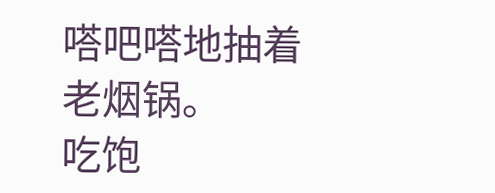嗒吧嗒地抽着老烟锅。
吃饱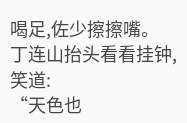喝足,佐少擦擦嘴。
丁连山抬头看看挂钟,笑道:
“天色也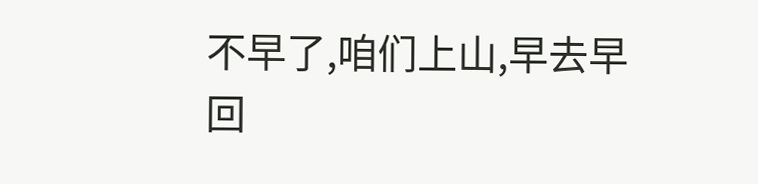不早了,咱们上山,早去早回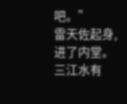吧。”
雷天佐起身,进了内堂。
三江水有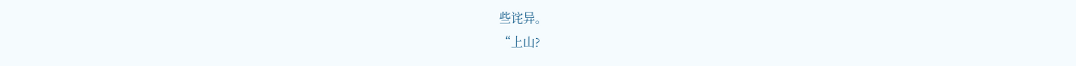些诧异。
“上山?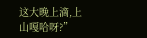这大晚上滴,上山嘎哈呀?”